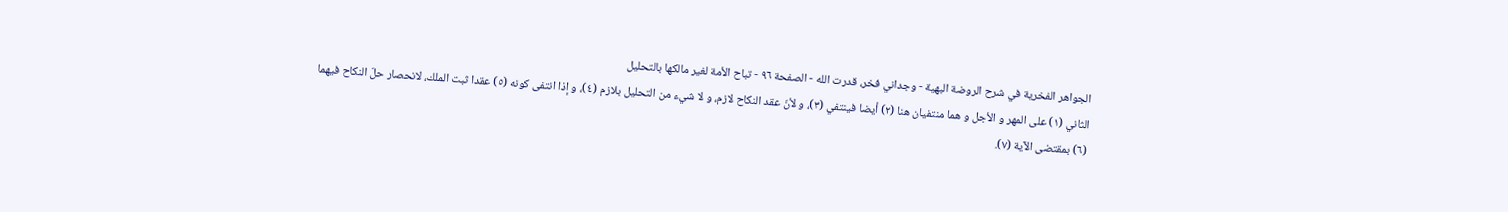الجواهر الفخرية في شرح الروضة البهية - وجداني فخر، قدرت الله - الصفحة ٩٦ - تباح الأمة لغير مالكها بالتحليل
الثاني (١) على المهر و الأجل و هما منتفيان هنا (٢) أيضا فينتفي (٣)، و لأنّ عقد النكاح لازم، و لا شيء من التحليل بلازم (٤)، و إذا انتفى كونه (٥) عقدا ثبت الملك، لانحصار حلّ النكاح فيهما (٦) بمقتضى الآية (٧).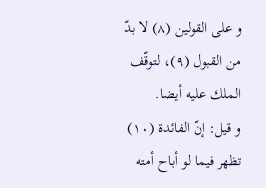و على القولين (٨) لا بدّ من القبول (٩)، لتوقّف الملك عليه أيضا.
و قيل: إنّ الفائدة (١٠) تظهر فيما لو أباح أمته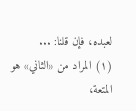لعبده، فإن قلنا: ...
(١) المراد من «الثاني» هو المتعة،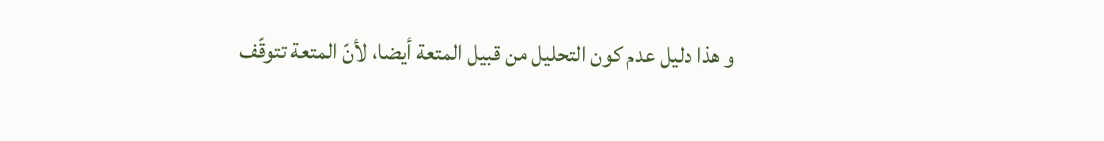و هذا دليل عدم كون التحليل من قبيل المتعة أيضا، لأنّ المتعة تتوقّف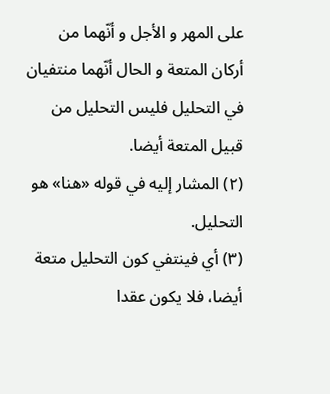على المهر و الأجل و أنّهما من أركان المتعة و الحال أنّهما منتفيان في التحليل فليس التحليل من قبيل المتعة أيضا.
(٢) المشار إليه في قوله «هنا» هو التحليل.
(٣) أي فينتفي كون التحليل متعة أيضا، فلا يكون عقدا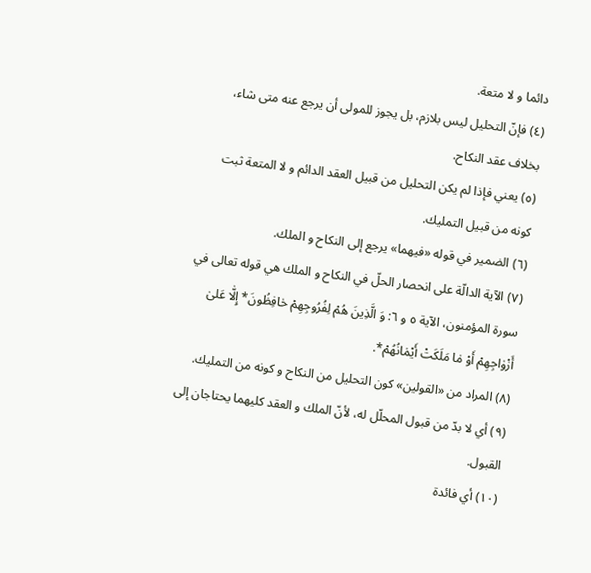دائما و لا متعة.
(٤) فإنّ التحليل ليس بلازم، بل يجوز للمولى أن يرجع عنه متى شاء، بخلاف عقد النكاح.
(٥) يعني فإذا لم يكن التحليل من قبيل العقد الدائم و لا المتعة ثبت كونه من قبيل التمليك.
(٦) الضمير في قوله «فيهما» يرجع إلى النكاح و الملك.
(٧) الآية الدالّة على انحصار الحلّ في النكاح و الملك هي قوله تعالى في سورة المؤمنون، الآية ٥ و ٦: وَ الَّذِينَ هُمْ لِفُرُوجِهِمْ حٰافِظُونَ* إِلّٰا عَلىٰ أَزْوٰاجِهِمْ أَوْ مٰا مَلَكَتْ أَيْمٰانُهُمْ*.
(٨) المراد من «القولين» كون التحليل من النكاح و كونه من التمليك.
(٩) أي لا بدّ من قبول المحلّل له، لأنّ الملك و العقد كليهما يحتاجان إلى القبول.
(١٠) أي فائدة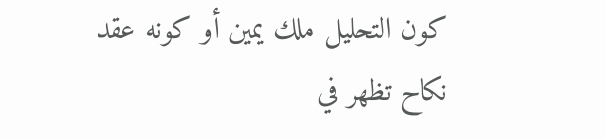كون التحليل ملك يمين أو كونه عقد نكاح تظهر في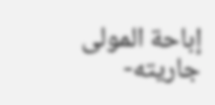إباحة المولى جاريته-